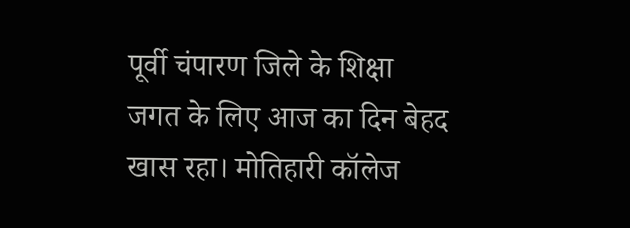पूर्वी चंपारण जिले के शिक्षा जगत के लिए आज का दिन बेहद खास रहा। मोतिहारी कॉलेज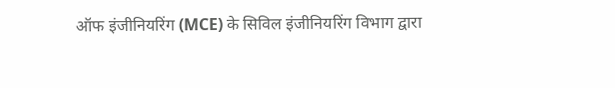ऑफ इंजीनियरिंग (MCE) के सिविल इंजीनियरिंग विभाग द्वारा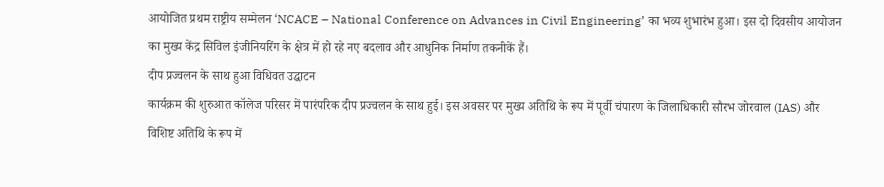आयोजित प्रथम राष्ट्रीय सम्मेलन ‘NCACE – National Conference on Advances in Civil Engineering’ का भव्य शुभारंभ हुआ। इस दो दिवसीय आयोजन का मुख्य केंद्र सिविल इंजीनियरिंग के क्षेत्र में हो रहे नए बदलाव और आधुनिक निर्माण तकनीकें हैं।
दीप प्रज्वलन के साथ हुआ विधिवत उद्घाटन
कार्यक्रम की शुरुआत कॉलेज परिसर में पारंपरिक दीप प्रज्वलन के साथ हुई। इस अवसर पर मुख्य अतिथि के रूप में पूर्वी चंपारण के जिलाधिकारी सौरभ जोरवाल (IAS) और विशिष्ट अतिथि के रूप में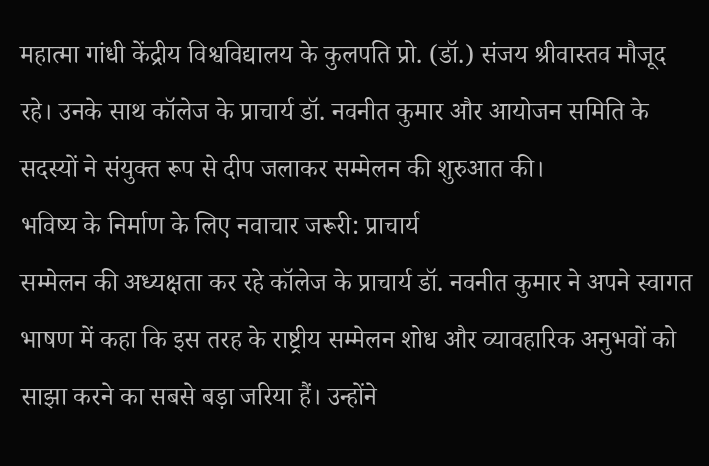महात्मा गांधी केंद्रीय विश्वविद्यालय के कुलपति प्रो. (डॉ.) संजय श्रीवास्तव मौजूद रहे। उनके साथ कॉलेज के प्राचार्य डॉ. नवनीत कुमार और आयोजन समिति के सदस्यों ने संयुक्त रूप से दीप जलाकर सम्मेलन की शुरुआत की।
भविष्य के निर्माण के लिए नवाचार जरूरी: प्राचार्य
सम्मेलन की अध्यक्षता कर रहे कॉलेज के प्राचार्य डॉ. नवनीत कुमार ने अपने स्वागत भाषण में कहा कि इस तरह के राष्ट्रीय सम्मेलन शोध और व्यावहारिक अनुभवों को साझा करने का सबसे बड़ा जरिया हैं। उन्होंने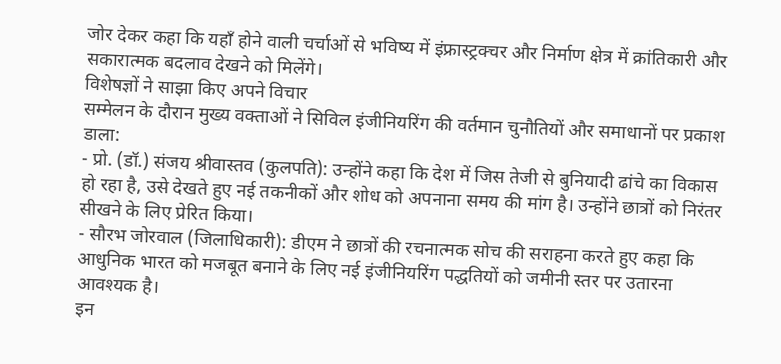जोर देकर कहा कि यहाँ होने वाली चर्चाओं से भविष्य में इंफ्रास्ट्रक्चर और निर्माण क्षेत्र में क्रांतिकारी और सकारात्मक बदलाव देखने को मिलेंगे।
विशेषज्ञों ने साझा किए अपने विचार
सम्मेलन के दौरान मुख्य वक्ताओं ने सिविल इंजीनियरिंग की वर्तमान चुनौतियों और समाधानों पर प्रकाश डाला:
- प्रो. (डॉ.) संजय श्रीवास्तव (कुलपति): उन्होंने कहा कि देश में जिस तेजी से बुनियादी ढांचे का विकास हो रहा है, उसे देखते हुए नई तकनीकों और शोध को अपनाना समय की मांग है। उन्होंने छात्रों को निरंतर सीखने के लिए प्रेरित किया।
- सौरभ जोरवाल (जिलाधिकारी): डीएम ने छात्रों की रचनात्मक सोच की सराहना करते हुए कहा कि आधुनिक भारत को मजबूत बनाने के लिए नई इंजीनियरिंग पद्धतियों को जमीनी स्तर पर उतारना आवश्यक है।
इन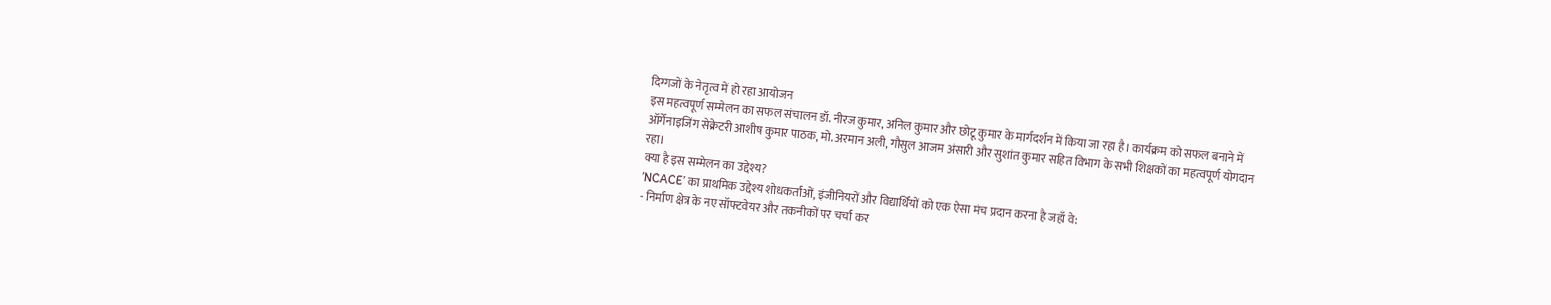दिग्गजों के नेतृत्व में हो रहा आयोजन
इस महत्वपूर्ण सम्मेलन का सफल संचालन डॉ. नीरज कुमार, अनिल कुमार और छोटू कुमार के मार्गदर्शन में किया जा रहा है। कार्यक्रम को सफल बनाने में ऑर्गेनाइजिंग सेक्रेटरी आशीष कुमार पाठक, मो. अरमान अली, गौसुल आजम अंसारी और सुशांत कुमार सहित विभाग के सभी शिक्षकों का महत्वपूर्ण योगदान रहा।
क्या है इस सम्मेलन का उद्देश्य?
’NCACE’ का प्राथमिक उद्देश्य शोधकर्ताओं, इंजीनियरों और विद्यार्थियों को एक ऐसा मंच प्रदान करना है जहाँ वे:
- निर्माण क्षेत्र के नए सॉफ्टवेयर और तकनीकों पर चर्चा कर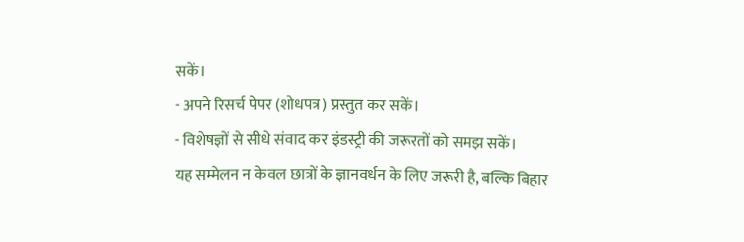सकें।
- अपने रिसर्च पेपर (शोधपत्र) प्रस्तुत कर सकें।
- विशेषज्ञों से सीधे संवाद कर इंडस्ट्री की जरूरतों को समझ सकें।
यह सम्मेलन न केवल छात्रों के ज्ञानवर्धन के लिए जरूरी है, बल्कि बिहार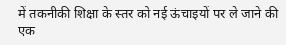में तकनीकी शिक्षा के स्तर को नई ऊंचाइयों पर ले जाने की एक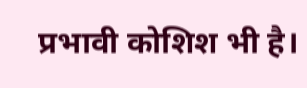प्रभावी कोशिश भी है।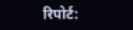रिपोर्ट: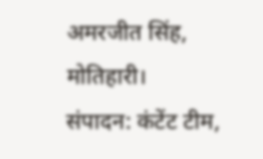अमरजीत सिंह, मोतिहारी।
संपादन: कंटेंट टीम,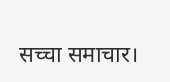सच्चा समाचार।